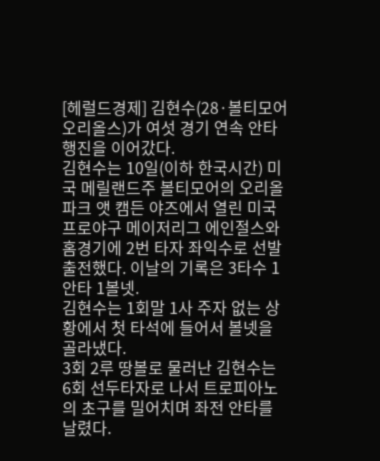[헤럴드경제] 김현수(28·볼티모어 오리올스)가 여섯 경기 연속 안타 행진을 이어갔다.
김현수는 10일(이하 한국시간) 미국 메릴랜드주 볼티모어의 오리올 파크 앳 캠든 야즈에서 열린 미국프로야구 메이저리그 에인절스와 홈경기에 2번 타자 좌익수로 선발 출전했다. 이날의 기록은 3타수 1안타 1볼넷.
김현수는 1회말 1사 주자 없는 상황에서 첫 타석에 들어서 볼넷을 골라냈다.
3회 2루 땅볼로 물러난 김현수는 6회 선두타자로 나서 트로피아노의 초구를 밀어치며 좌전 안타를 날렸다.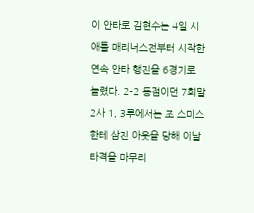이 안타로 김현수는 4일 시애틀 매리너스전부터 시작한 연속 안타 행진을 6경기로 늘렸다. 2-2 동점이던 7회말 2사 1, 3루에서는 조 스미스한테 삼진 아웃을 당해 이날 타격을 마무리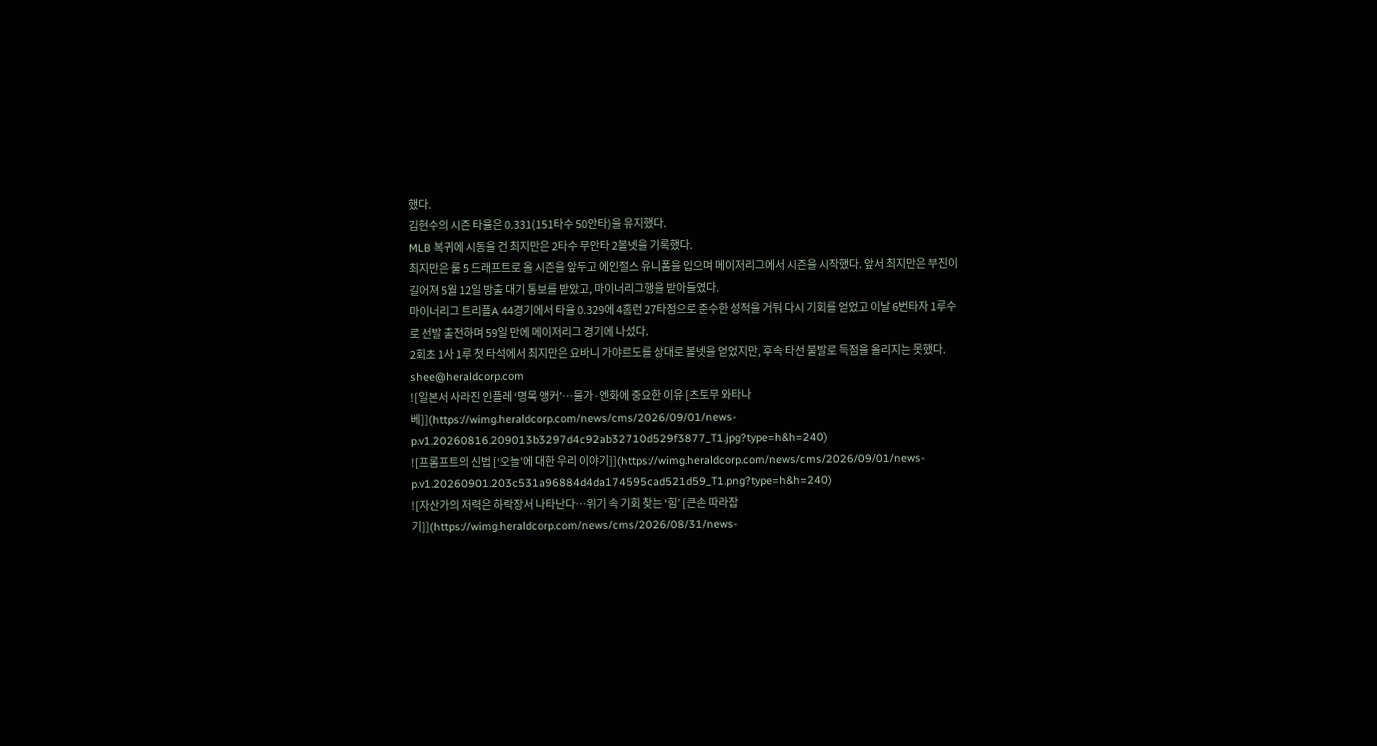했다.
김현수의 시즌 타율은 0.331(151타수 50안타)을 유지했다.
MLB 복귀에 시동을 건 최지만은 2타수 무안타 2볼넷을 기록했다.
최지만은 룰 5 드래프트로 올 시즌을 앞두고 에인절스 유니폼을 입으며 메이저리그에서 시즌을 시작했다. 앞서 최지만은 부진이 길어져 5월 12일 방출 대기 통보를 받았고, 마이너리그행을 받아들였다.
마이너리그 트리플A 44경기에서 타율 0.329에 4홈런 27타점으로 준수한 성적을 거둬 다시 기회를 얻었고 이날 6번타자 1루수로 선발 출전하며 59일 만에 메이저리그 경기에 나섰다.
2회초 1사 1루 첫 타석에서 최지만은 요바니 가야르도를 상대로 볼넷을 얻었지만, 후속 타선 불발로 득점을 올리지는 못했다.
shee@heraldcorp.com
![일본서 사라진 인플레 ‘명목 앵커’…물가·엔화에 중요한 이유 [츠토무 와타나베]](https://wimg.heraldcorp.com/news/cms/2026/09/01/news-p.v1.20260816.209013b3297d4c92ab32710d529f3877_T1.jpg?type=h&h=240)
![프롬프트의 신법 [‘오늘’에 대한 우리 이야기]](https://wimg.heraldcorp.com/news/cms/2026/09/01/news-p.v1.20260901.203c531a96884d4da174595cad521d59_T1.png?type=h&h=240)
![자산가의 저력은 하락장서 나타난다…위기 속 기회 찾는 ‘힘’ [큰손 따라잡기]](https://wimg.heraldcorp.com/news/cms/2026/08/31/news-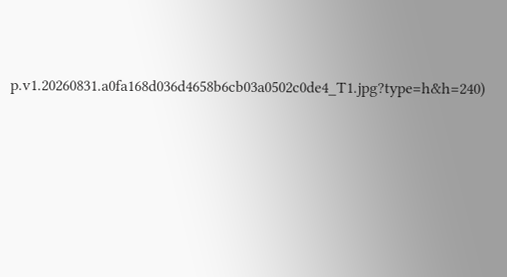p.v1.20260831.a0fa168d036d4658b6cb03a0502c0de4_T1.jpg?type=h&h=240)